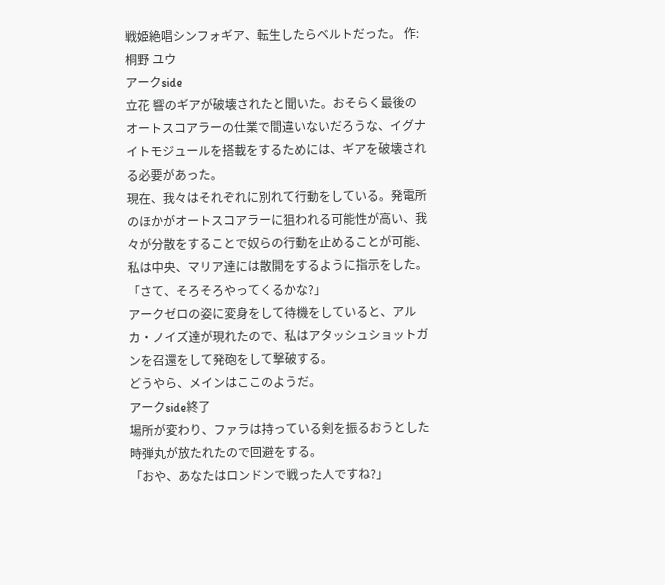戦姫絶唱シンフォギア、転生したらベルトだった。 作:桐野 ユウ
アークside
立花 響のギアが破壊されたと聞いた。おそらく最後のオートスコアラーの仕業で間違いないだろうな、イグナイトモジュールを搭載をするためには、ギアを破壊される必要があった。
現在、我々はそれぞれに別れて行動をしている。発電所のほかがオートスコアラーに狙われる可能性が高い、我々が分散をすることで奴らの行動を止めることが可能、私は中央、マリア達には散開をするように指示をした。
「さて、そろそろやってくるかな?」
アークゼロの姿に変身をして待機をしていると、アルカ・ノイズ達が現れたので、私はアタッシュショットガンを召還をして発砲をして撃破する。
どうやら、メインはここのようだ。
アークside終了
場所が変わり、ファラは持っている剣を振るおうとした時弾丸が放たれたので回避をする。
「おや、あなたはロンドンで戦った人ですね?」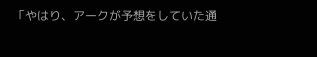「やはり、アークが予想をしていた通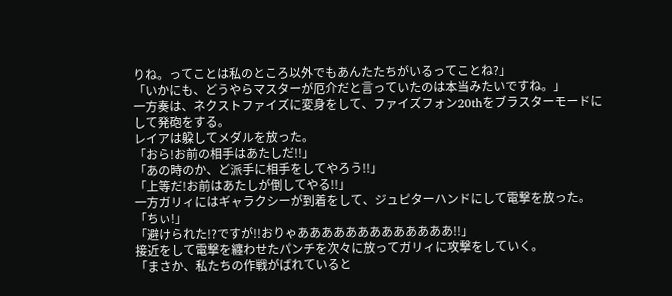りね。ってことは私のところ以外でもあんたたちがいるってことね?」
「いかにも、どうやらマスターが厄介だと言っていたのは本当みたいですね。」
一方奏は、ネクストファイズに変身をして、ファイズフォン20thをブラスターモードにして発砲をする。
レイアは躱してメダルを放った。
「おら!お前の相手はあたしだ!!」
「あの時のか、ど派手に相手をしてやろう!!」
「上等だ!お前はあたしが倒してやる!!」
一方ガリィにはギャラクシーが到着をして、ジュピターハンドにして電撃を放った。
「ちぃ!」
「避けられた!?ですが!!おりゃあああああああああああああ!!」
接近をして電撃を纏わせたパンチを次々に放ってガリィに攻撃をしていく。
「まさか、私たちの作戦がばれていると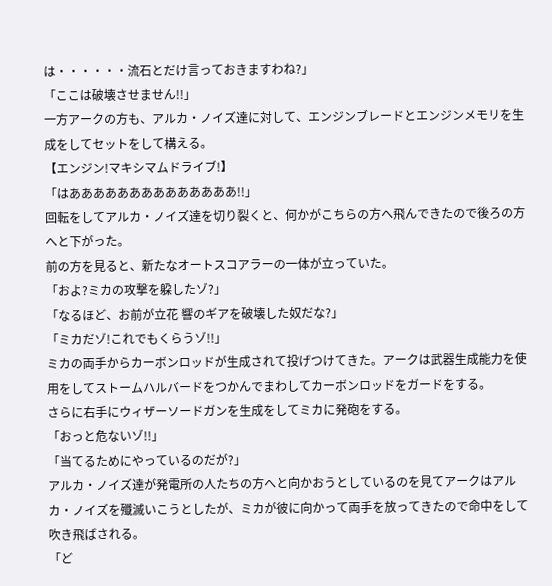は・・・・・・流石とだけ言っておきますわね?」
「ここは破壊させません!!」
一方アークの方も、アルカ・ノイズ達に対して、エンジンブレードとエンジンメモリを生成をしてセットをして構える。
【エンジン!マキシマムドライブ!】
「はああああああああああああああ!!」
回転をしてアルカ・ノイズ達を切り裂くと、何かがこちらの方へ飛んできたので後ろの方へと下がった。
前の方を見ると、新たなオートスコアラーの一体が立っていた。
「およ?ミカの攻撃を躱したゾ?」
「なるほど、お前が立花 響のギアを破壊した奴だな?」
「ミカだゾ!これでもくらうゾ!!」
ミカの両手からカーボンロッドが生成されて投げつけてきた。アークは武器生成能力を使用をしてストームハルバードをつかんでまわしてカーボンロッドをガードをする。
さらに右手にウィザーソードガンを生成をしてミカに発砲をする。
「おっと危ないゾ!!」
「当てるためにやっているのだが?」
アルカ・ノイズ達が発電所の人たちの方へと向かおうとしているのを見てアークはアルカ・ノイズを殲滅いこうとしたが、ミカが彼に向かって両手を放ってきたので命中をして吹き飛ばされる。
「ど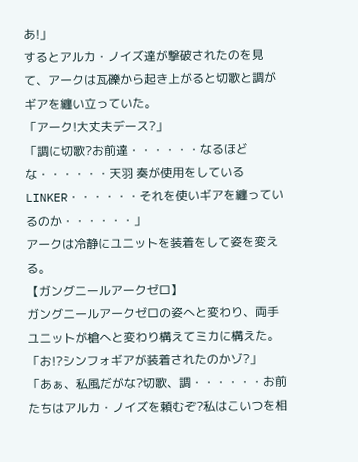あ!」
するとアルカ・ノイズ達が撃破されたのを見て、アークは瓦礫から起き上がると切歌と調がギアを纏い立っていた。
「アーク!大丈夫デース?」
「調に切歌?お前達・・・・・・なるほどな・・・・・・天羽 奏が使用をしているLINKER・・・・・・それを使いギアを纏っているのか・・・・・・」
アークは冷静にユニットを装着をして姿を変える。
【ガングニールアークゼロ】
ガングニールアークゼロの姿へと変わり、両手ユニットが槍へと変わり構えてミカに構えた。
「お!?シンフォギアが装着されたのかゾ?」
「あぁ、私風だがな?切歌、調・・・・・・お前たちはアルカ・ノイズを頼むぞ?私はこいつを相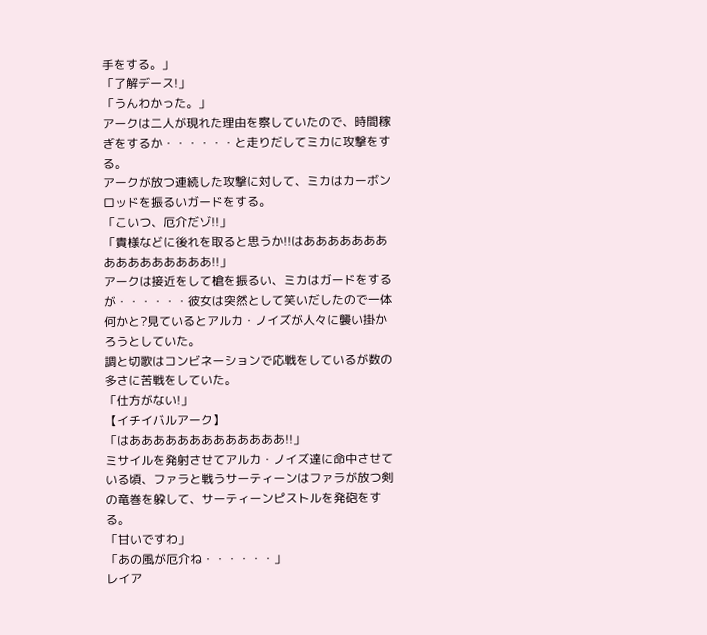手をする。」
「了解デース!」
「うんわかった。」
アークは二人が現れた理由を察していたので、時間稼ぎをするか・・・・・・と走りだしてミカに攻撃をする。
アークが放つ連続した攻撃に対して、ミカはカーボンロッドを振るいガードをする。
「こいつ、厄介だゾ!!」
「貴様などに後れを取ると思うか!!はああああああああああああああああ!!」
アークは接近をして槍を振るい、ミカはガードをするが・・・・・・彼女は突然として笑いだしたので一体何かと?見ているとアルカ・ノイズが人々に襲い掛かろうとしていた。
調と切歌はコンビネーションで応戦をしているが数の多さに苦戦をしていた。
「仕方がない!」
【イチイバルアーク】
「はあああああああああああああ!!」
ミサイルを発射させてアルカ・ノイズ達に命中させている頃、ファラと戦うサーティーンはファラが放つ剣の竜巻を躱して、サーティーンピストルを発砲をする。
「甘いですわ」
「あの風が厄介ね・・・・・・」
レイア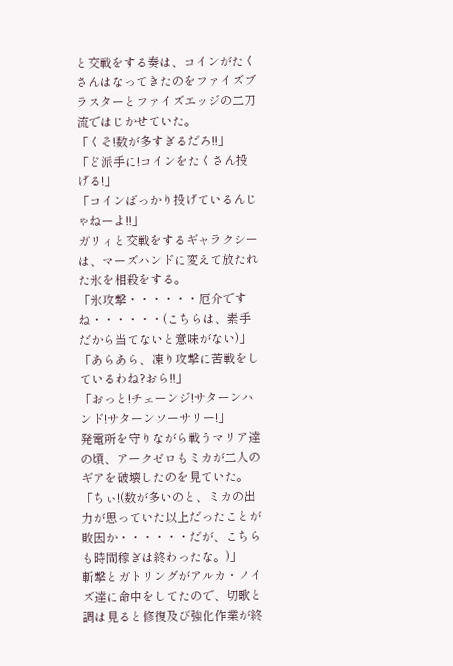と交戦をする奏は、コインがたくさんはなってきたのをファイズブラスターとファイズエッジの二刀流ではじかせていた。
「くそ!数が多すぎるだろ!!」
「ど派手に!コインをたくさん投げる!」
「コインばっかり投げているんじゃねーよ!!」
ガリィと交戦をするギャラクシーは、マーズハンドに変えて放たれた氷を相殺をする。
「氷攻撃・・・・・・厄介ですね・・・・・・(こちらは、素手だから当てないと意味がない)」
「あらあら、凍り攻撃に苦戦をしているわね?おら!!」
「おっと!チェーンジ!サターンハンド!サターンソーサリー!」
発電所を守りながら戦うマリア達の頃、アークゼロもミカが二人のギアを破壊したのを見ていた。
「ちぃ!(数が多いのと、ミカの出力が思っていた以上だったことが敗因か・・・・・・だが、こちらも時間稼ぎは終わったな。)」
斬撃とガトリングがアルカ・ノイズ達に命中をしてたので、切歌と調は見ると修復及び強化作業が終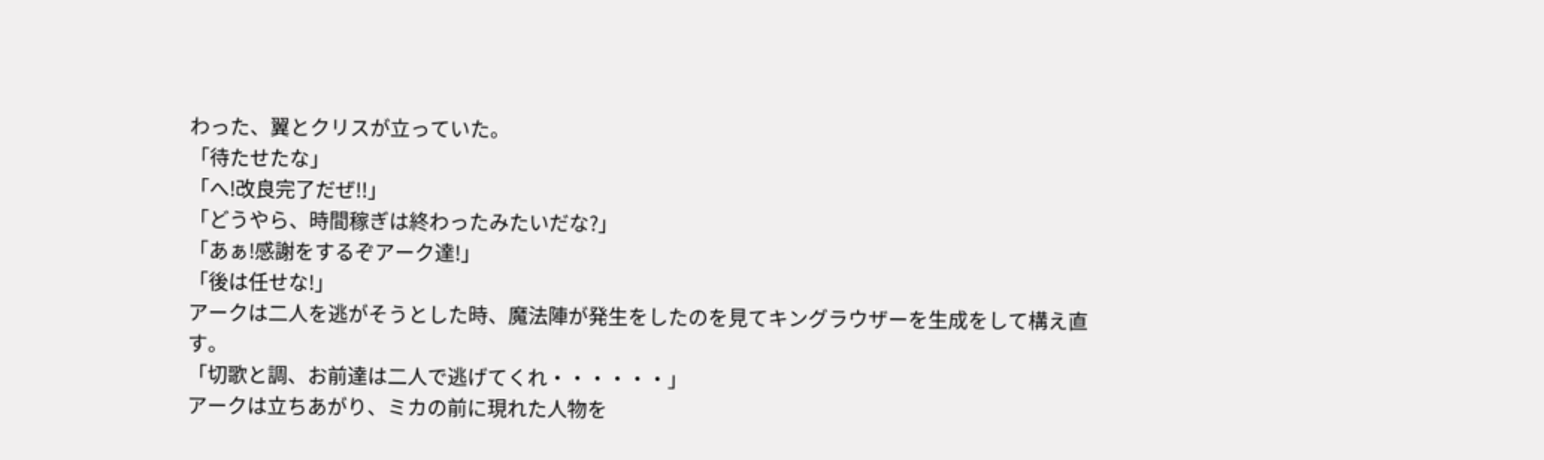わった、翼とクリスが立っていた。
「待たせたな」
「へ!改良完了だぜ!!」
「どうやら、時間稼ぎは終わったみたいだな?」
「あぁ!感謝をするぞアーク達!」
「後は任せな!」
アークは二人を逃がそうとした時、魔法陣が発生をしたのを見てキングラウザーを生成をして構え直す。
「切歌と調、お前達は二人で逃げてくれ・・・・・・」
アークは立ちあがり、ミカの前に現れた人物を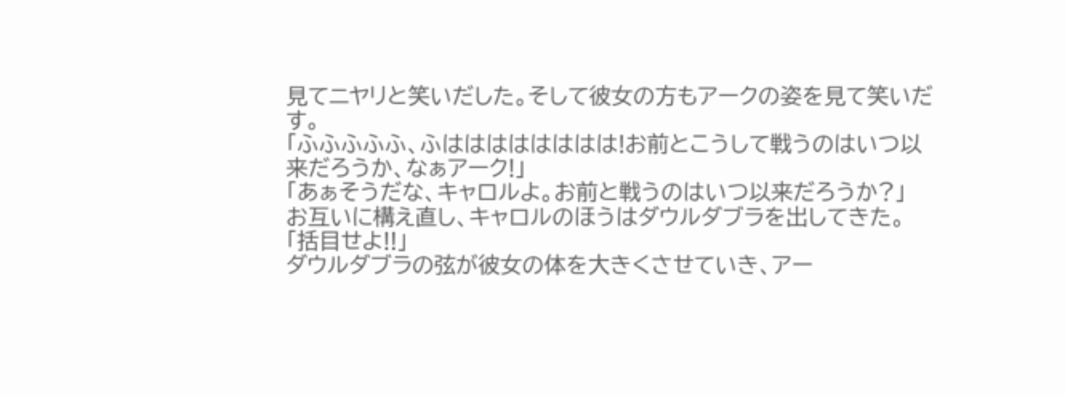見てニヤリと笑いだした。そして彼女の方もアークの姿を見て笑いだす。
「ふふふふふ、ふはははははははは!お前とこうして戦うのはいつ以来だろうか、なぁアーク!」
「あぁそうだな、キャロルよ。お前と戦うのはいつ以来だろうか?」
お互いに構え直し、キャロルのほうはダウルダブラを出してきた。
「括目せよ!!」
ダウルダブラの弦が彼女の体を大きくさせていき、アー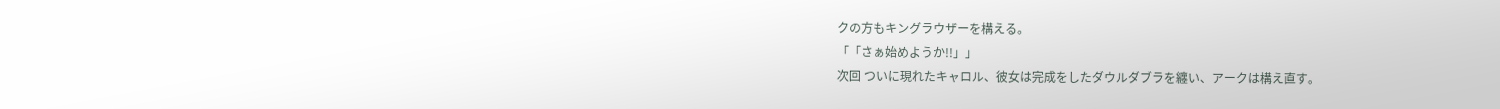クの方もキングラウザーを構える。
「「さぁ始めようか!!」」
次回 ついに現れたキャロル、彼女は完成をしたダウルダブラを纏い、アークは構え直す。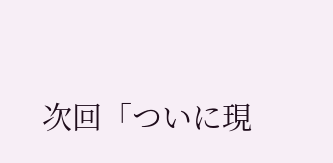次回「ついに現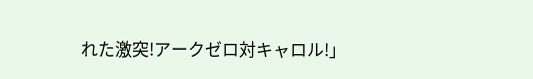れた激突!アークゼロ対キャロル!」